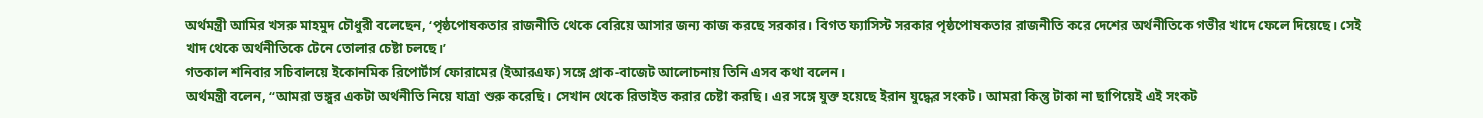অর্থমন্ত্রী আমির খসরু মাহমুদ চৌধুরী বলেছেন, ‘পৃষ্ঠপোষকতার রাজনীতি থেকে বেরিয়ে আসার জন্য কাজ করছে সরকার। বিগত ফ্যাসিস্ট সরকার পৃষ্ঠপোষকতার রাজনীতি করে দেশের অর্থনীতিকে গভীর খাদে ফেলে দিয়েছে। সেই খাদ থেকে অর্থনীতিকে টেনে তোলার চেষ্টা চলছে।’
গতকাল শনিবার সচিবালয়ে ইকোনমিক রিপোর্টার্স ফোরামের (ইআরএফ) সঙ্গে প্রাক-বাজেট আলোচনায় তিনি এসব কথা বলেন।
অর্থমন্ত্রী বলেন, “আমরা ভঙ্গুর একটা অর্থনীতি নিয়ে যাত্রা শুরু করেছি। সেখান থেকে রিভাইভ করার চেষ্টা করছি। এর সঙ্গে যুক্ত হয়েছে ইরান যুদ্ধের সংকট। আমরা কিন্তু টাকা না ছাপিয়েই এই সংকট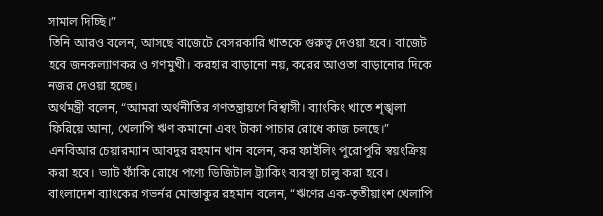সামাল দিচ্ছি।”
তিনি আরও বলেন, আসছে বাজেটে বেসরকারি খাতকে গুরুত্ব দেওয়া হবে। বাজেট হবে জনকল্যাণকর ও গণমুখী। করহার বাড়ানো নয়, করের আওতা বাড়ানোর দিকে নজর দেওয়া হচ্ছে।
অর্থমন্ত্রী বলেন, “আমরা অর্থনীতির গণতন্ত্রায়ণে বিশ্বাসী। ব্যাংকিং খাতে শৃঙ্খলা ফিরিয়ে আনা, খেলাপি ঋণ কমানো এবং টাকা পাচার রোধে কাজ চলছে।”
এনবিআর চেয়ারম্যান আবদুর রহমান খান বলেন, কর ফাইলিং পুরোপুরি স্বয়ংক্রিয় করা হবে। ভ্যাট ফাঁকি রোধে পণ্যে ডিজিটাল ট্র্যাকিং ব্যবস্থা চালু করা হবে।
বাংলাদেশ ব্যাংকের গভর্নর মোস্তাকুর রহমান বলেন, “ঋণের এক-তৃতীয়াংশ খেলাপি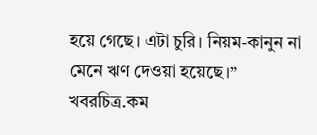হয়ে গেছে। এটা চুরি। নিয়ম-কানুন না মেনে ঋণ দেওয়া হয়েছে।”
খবরচিত্র.কম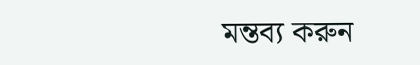মন্তব্য করুন